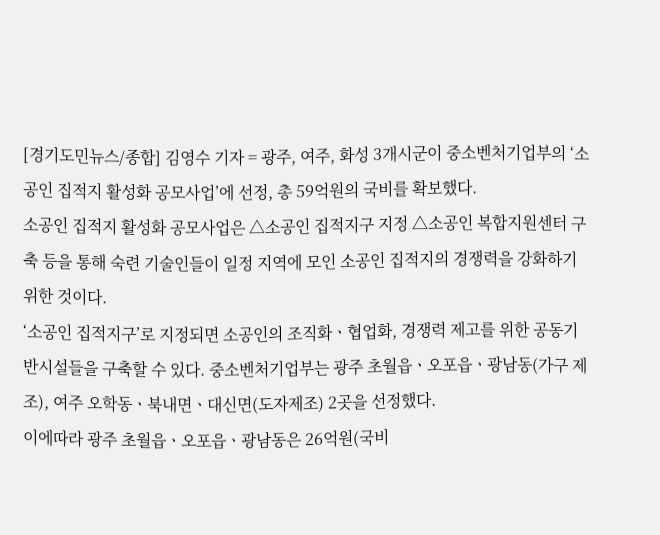[경기도민뉴스/종합] 김영수 기자 = 광주, 여주, 화성 3개시군이 중소벤처기업부의 ‘소공인 집적지 활성화 공모사업’에 선정, 총 59억원의 국비를 확보했다.
소공인 집적지 활성화 공모사업은 △소공인 집적지구 지정 △소공인 복합지원센터 구축 등을 통해 숙련 기술인들이 일정 지역에 모인 소공인 집적지의 경쟁력을 강화하기 위한 것이다.
‘소공인 집적지구’로 지정되면 소공인의 조직화ㆍ협업화, 경쟁력 제고를 위한 공동기반시설들을 구축할 수 있다. 중소벤처기업부는 광주 초월읍ㆍ오포읍ㆍ광남동(가구 제조), 여주 오학동ㆍ북내면ㆍ대신면(도자제조) 2곳을 선정했다.
이에따라 광주 초월읍ㆍ오포읍ㆍ광남동은 26억원(국비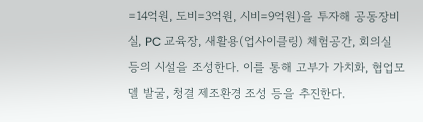=14억원, 도비=3억원, 시비=9억원)을 투자해 공동장비실, PC 교육장, 새활용(업사이클링) 체험공간, 회의실 등의 시설을 조성한다. 이를 통해 고부가 가치화, 협업모델 발굴, 청결 제조환경 조성 등을 추진한다.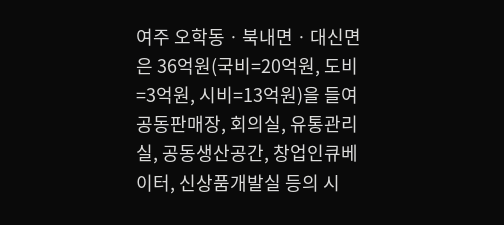여주 오학동ㆍ북내면ㆍ대신면은 36억원(국비=20억원, 도비=3억원, 시비=13억원)을 들여 공동판매장, 회의실, 유통관리실, 공동생산공간, 창업인큐베이터, 신상품개발실 등의 시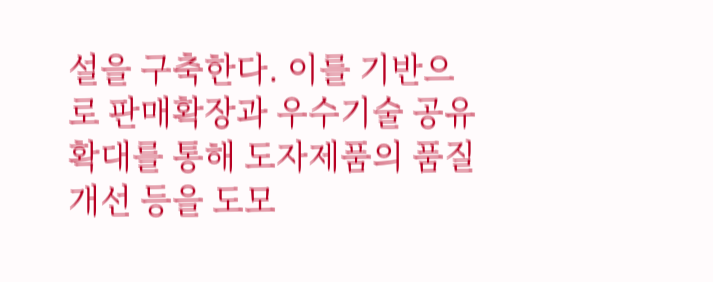설을 구축한다. 이를 기반으로 판매확장과 우수기술 공유 확대를 통해 도자제품의 품질개선 등을 도모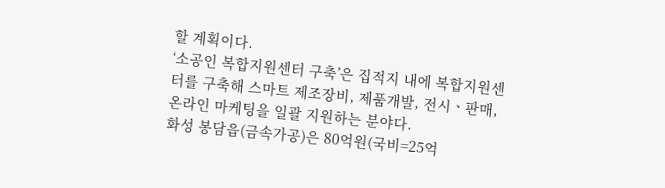할 계획이다.
‘소공인 복합지원센터 구축’은 집적지 내에 복합지원센터를 구축해 스마트 제조장비, 제품개발, 전시ㆍ판매, 온라인 마케팅을 일괄 지원하는 분야다.
화성 봉담읍(금속가공)은 80억원(국비=25억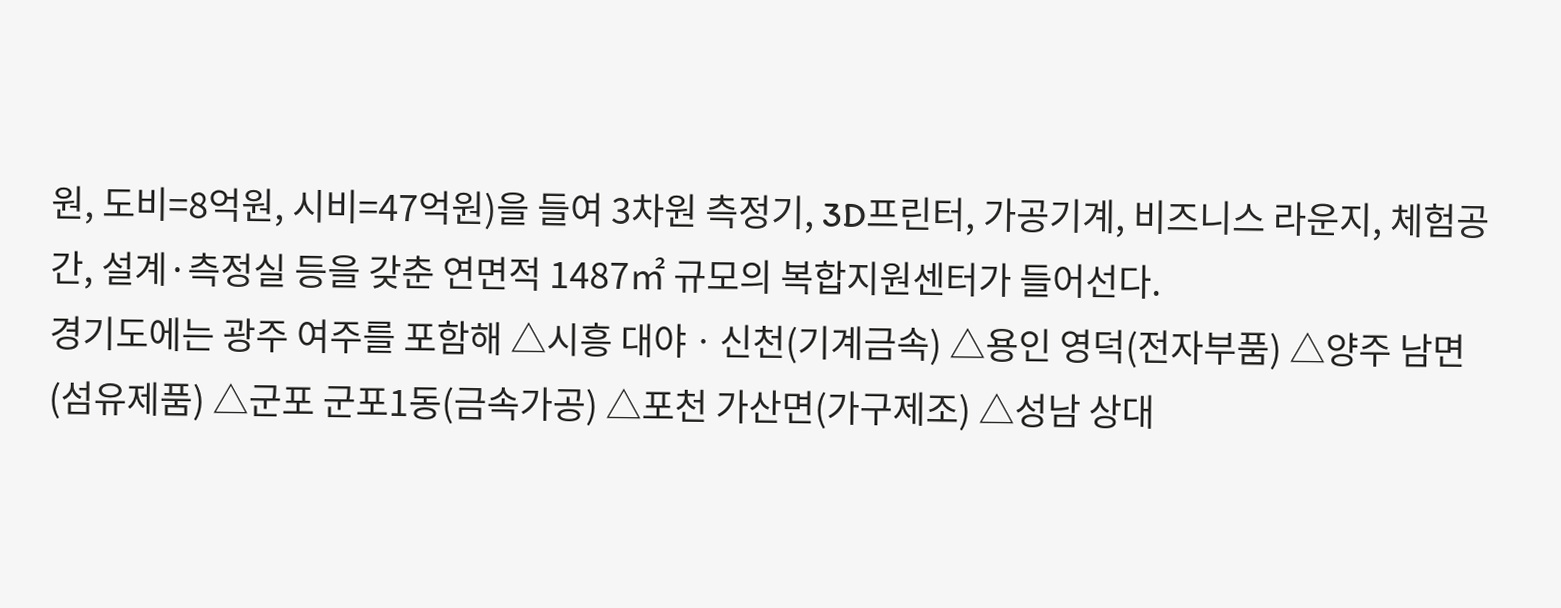원, 도비=8억원, 시비=47억원)을 들여 3차원 측정기, 3D프린터, 가공기계, 비즈니스 라운지, 체험공간, 설계·측정실 등을 갖춘 연면적 1487㎡ 규모의 복합지원센터가 들어선다.
경기도에는 광주 여주를 포함해 △시흥 대야ㆍ신천(기계금속) △용인 영덕(전자부품) △양주 남면(섬유제품) △군포 군포1동(금속가공) △포천 가산면(가구제조) △성남 상대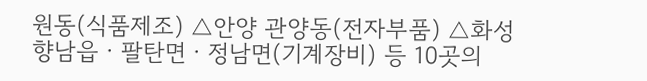원동(식품제조) △안양 관양동(전자부품) △화성 향남읍ㆍ팔탄면ㆍ정남면(기계장비) 등 10곳의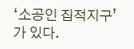‘소공인 집적지구’가 있다.